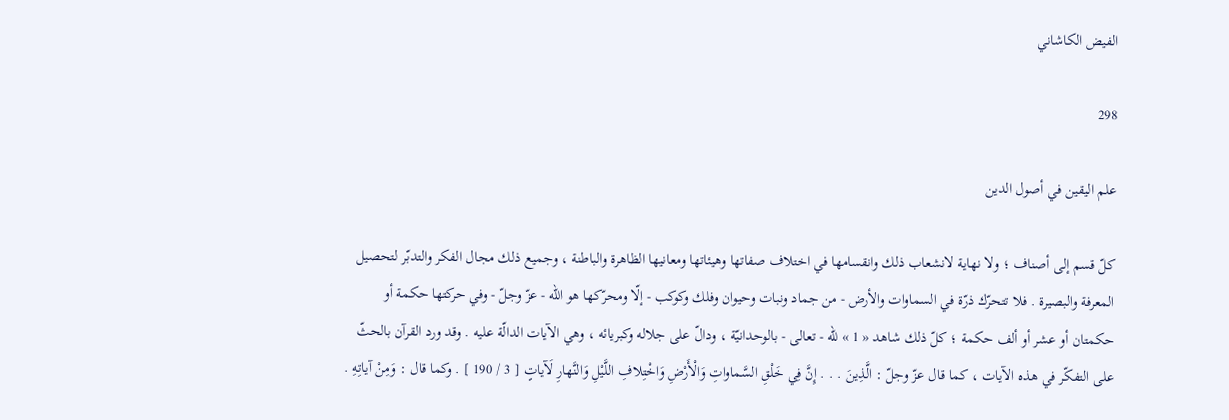الفيض الكاشاني

298

علم اليقين في أصول الدين

كلّ قسم إلى أصناف ؛ ولا نهاية لانشعاب ذلك وانقسامها في اختلاف صفاتها وهيئاتها ومعانيها الظاهرة والباطنة ، وجميع ذلك مجال الفكر والتدبّر لتحصيل المعرفة والبصيرة . فلا تتحرّك ذرّة في السماوات والأرض - من جماد ونبات وحيوان وفلك وكوكب - إلّا ومحرّكها هو اللّه - عزّ وجلّ - وفي حركتها حكمة أو حكمتان أو عشر أو ألف حكمة ؛ كلّ ذلك شاهد « 1 » للّه - تعالى - بالوحدانيّة ، ودالّ على جلاله وكبريائه ، وهي الآيات الدالّة عليه . وقد ورد القرآن بالحثّ على التفكّر في هذه الآيات ، كما قال عزّ وجلّ : الَّذِينَ . . . إِنَّ فِي خَلْقِ السَّماواتِ وَالْأَرْضِ وَاخْتِلافِ اللَّيْلِ وَالنَّهارِ لَآياتٍ [ 3 / 190 ] . وكما قال : وَمِنْ آياتِهِ .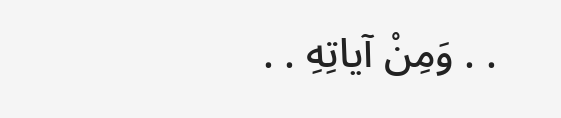. . وَمِنْ آياتِهِ . .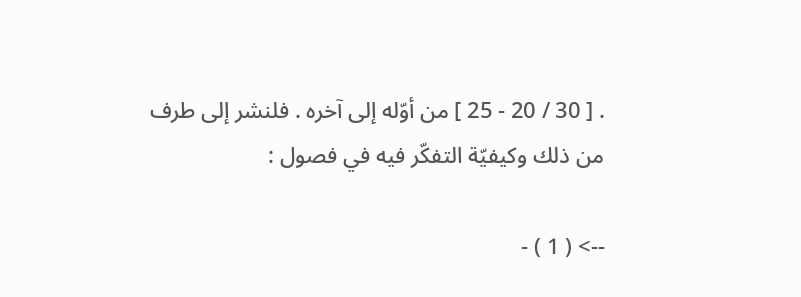. [ 30 / 20 - 25 ] من أوّله إلى آخره . فلنشر إلى طرف من ذلك وكيفيّة التفكّر فيه في فصول :

--> ( 1 ) -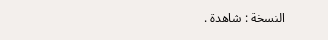النسخة : شاهدة .